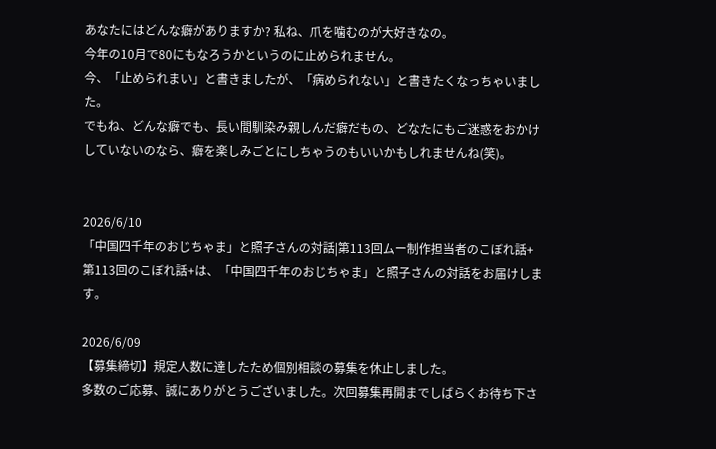あなたにはどんな癖がありますか? 私ね、爪を噛むのが大好きなの。
今年の10月で80にもなろうかというのに止められません。
今、「止められまい」と書きましたが、「病められない」と書きたくなっちゃいました。
でもね、どんな癖でも、長い間馴染み親しんだ癖だもの、どなたにもご迷惑をおかけしていないのなら、癖を楽しみごとにしちゃうのもいいかもしれませんね(笑)。


2026/6/10
「中国四千年のおじちゃま」と照子さんの対話|第113回ムー制作担当者のこぼれ話+
第113回のこぼれ話+は、「中国四千年のおじちゃま」と照子さんの対話をお届けします。

2026/6/09
【募集締切】規定人数に達したため個別相談の募集を休止しました。
多数のご応募、誠にありがとうございました。次回募集再開までしばらくお待ち下さ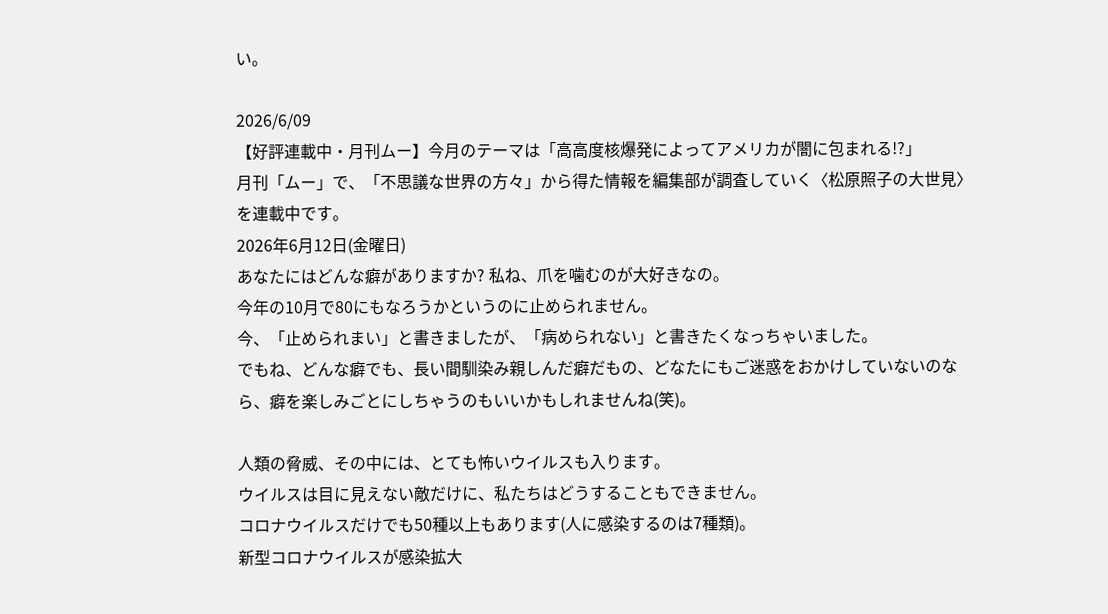い。

2026/6/09
【好評連載中・月刊ムー】今月のテーマは「高高度核爆発によってアメリカが闇に包まれる!?」
月刊「ムー」で、「不思議な世界の方々」から得た情報を編集部が調査していく〈松原照子の大世見〉を連載中です。
2026年6月12日(金曜日)
あなたにはどんな癖がありますか? 私ね、爪を噛むのが大好きなの。
今年の10月で80にもなろうかというのに止められません。
今、「止められまい」と書きましたが、「病められない」と書きたくなっちゃいました。
でもね、どんな癖でも、長い間馴染み親しんだ癖だもの、どなたにもご迷惑をおかけしていないのなら、癖を楽しみごとにしちゃうのもいいかもしれませんね(笑)。

人類の脅威、その中には、とても怖いウイルスも入ります。
ウイルスは目に見えない敵だけに、私たちはどうすることもできません。
コロナウイルスだけでも50種以上もあります(人に感染するのは7種類)。
新型コロナウイルスが感染拡大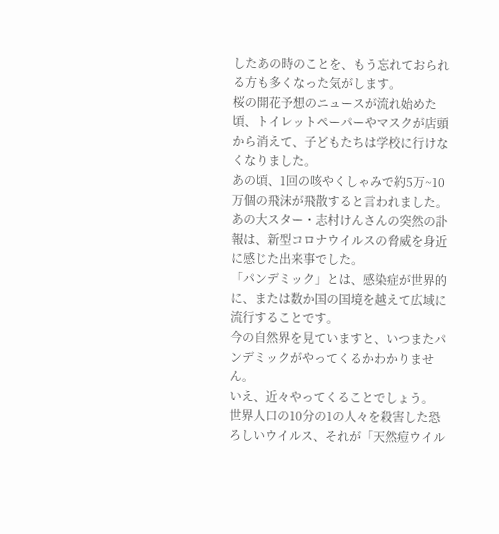したあの時のことを、もう忘れておられる方も多くなった気がします。
桜の開花予想のニュースが流れ始めた頃、トイレットペーパーやマスクが店頭から消えて、子どもたちは学校に行けなくなりました。
あの頃、1回の咳やくしゃみで約5万~10万個の飛沫が飛散すると言われました。あの大スター・志村けんさんの突然の訃報は、新型コロナウイルスの脅威を身近に感じた出来事でした。
「パンデミック」とは、感染症が世界的に、または数か国の国境を越えて広域に流行することです。
今の自然界を見ていますと、いつまたパンデミックがやってくるかわかりません。
いえ、近々やってくることでしょう。
世界人口の10分の1の人々を殺害した恐ろしいウイルス、それが「天然痘ウイル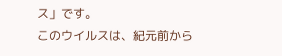ス」です。
このウイルスは、紀元前から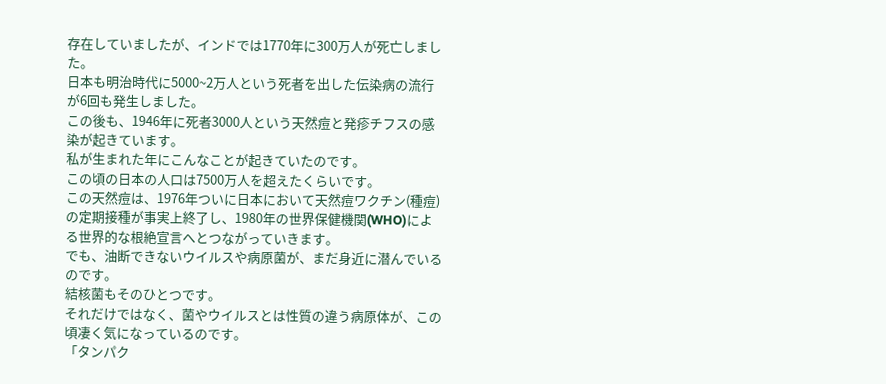存在していましたが、インドでは1770年に300万人が死亡しました。
日本も明治時代に5000~2万人という死者を出した伝染病の流行が6回も発生しました。
この後も、1946年に死者3000人という天然痘と発疹チフスの感染が起きています。
私が生まれた年にこんなことが起きていたのです。
この頃の日本の人口は7500万人を超えたくらいです。
この天然痘は、1976年ついに日本において天然痘ワクチン(種痘)の定期接種が事実上終了し、1980年の世界保健機関(WHO)による世界的な根絶宣言へとつながっていきます。
でも、油断できないウイルスや病原菌が、まだ身近に潜んでいるのです。
結核菌もそのひとつです。
それだけではなく、菌やウイルスとは性質の違う病原体が、この頃凄く気になっているのです。
「タンパク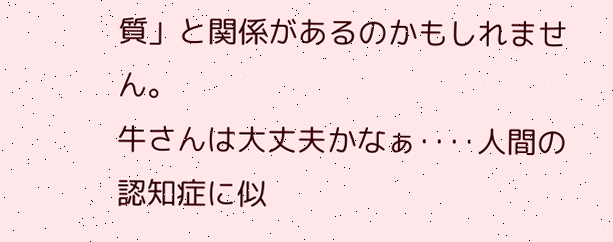質」と関係があるのかもしれません。
牛さんは大丈夫かなぁ‥‥人間の認知症に似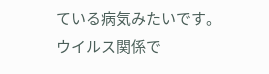ている病気みたいです。
ウイルス関係で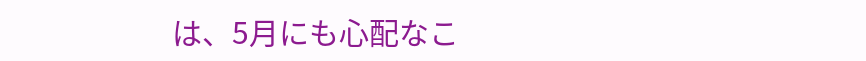は、5月にも心配なこ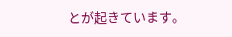とが起きています。